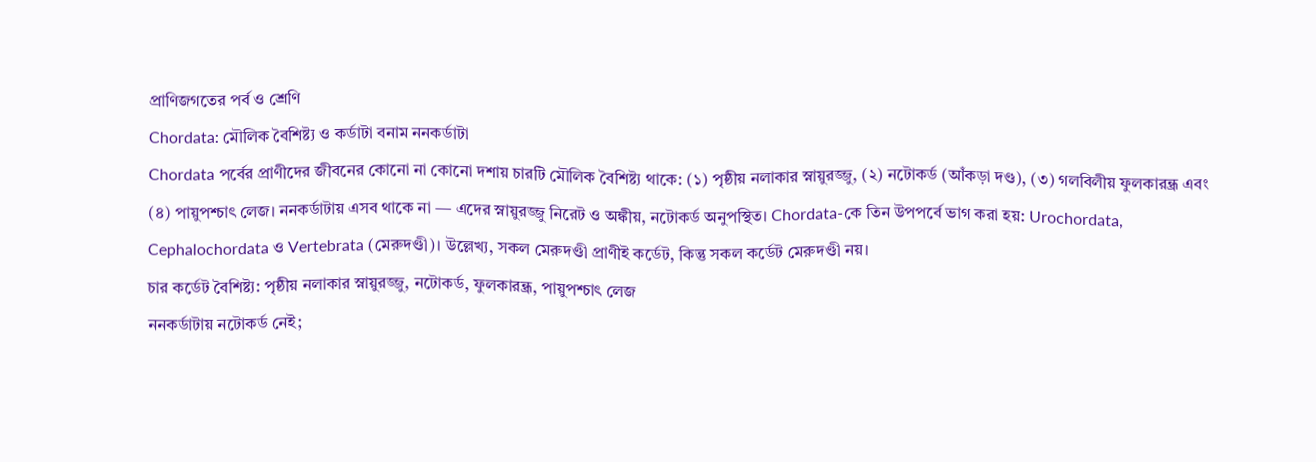প্রাণিজগতের পর্ব ও শ্রেণি
Chordata: মৌলিক বৈশিষ্ট্য ও কর্ডাটা বনাম ননকর্ডাটা
Chordata পর্বের প্রাণীদের জীবনের কোনো না কোনো দশায় চারটি মৌলিক বৈশিষ্ট্য থাকে: (১) পৃষ্ঠীয় নলাকার স্নায়ুরজ্জু, (২) নটোকর্ড (আঁকড়া দণ্ড), (৩) গলবিলীয় ফুলকারন্ধ্র এবং (৪) পায়ুপশ্চাৎ লেজ। ননকর্ডাটায় এসব থাকে না — এদের স্নায়ুরজ্জু নিরেট ও অঙ্কীয়, নটোকর্ড অনুপস্থিত। Chordata-কে তিন উপপর্বে ভাগ করা হয়: Urochordata, Cephalochordata ও Vertebrata (মেরুদণ্ডী)। উল্লেখ্য, সকল মেরুদণ্ডী প্রাণীই কর্ডেট, কিন্তু সকল কর্ডেট মেরুদণ্ডী নয়।
চার কর্ডেট বৈশিষ্ট্য: পৃষ্ঠীয় নলাকার স্নায়ুরজ্জু, নটোকর্ড, ফুলকারন্ধ্র, পায়ুপশ্চাৎ লেজ
ননকর্ডাটায় নটোকর্ড নেই;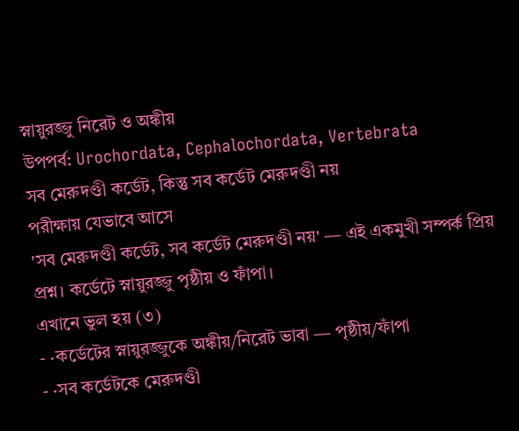স্নায়ুরজ্জু নিরেট ও অঙ্কীয়
উপপর্ব: Urochordata, Cephalochordata, Vertebrata
সব মেরুদণ্ডী কর্ডেট, কিন্তু সব কর্ডেট মেরুদণ্ডী নয়
পরীক্ষায় যেভাবে আসে
'সব মেরুদণ্ডী কর্ডেট, সব কর্ডেট মেরুদণ্ডী নয়' — এই একমুখী সম্পর্ক প্রিয় প্রশ্ন। কর্ডেটে স্নায়ুরজ্জু পৃষ্ঠীয় ও ফাঁপা।
এখানে ভুল হয় (৩)
- ·কর্ডেটের স্নায়ুরজ্জুকে অঙ্কীয়/নিরেট ভাবা — পৃষ্ঠীয়/ফাঁপা
- ·সব কর্ডেটকে মেরুদণ্ডী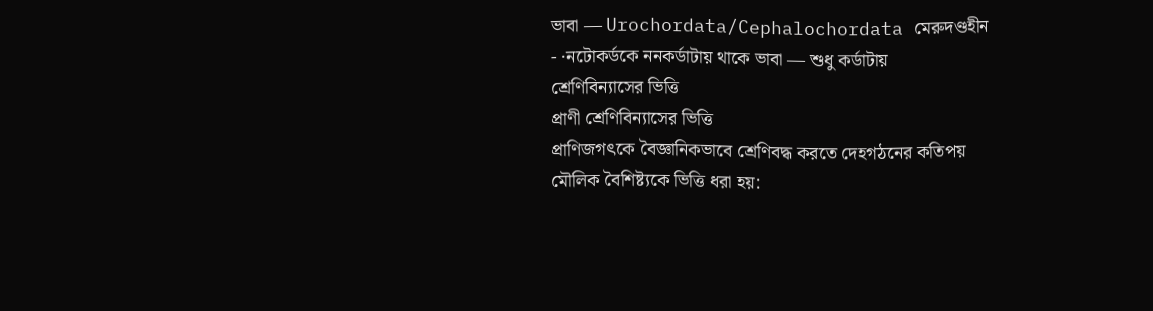ভাবা — Urochordata/Cephalochordata মেরুদণ্ডহীন
- ·নটোকর্ডকে ননকর্ডাটায় থাকে ভাবা — শুধু কর্ডাটায়
শ্রেণিবিন্যাসের ভিত্তি
প্রাণী শ্রেণিবিন্যাসের ভিত্তি
প্রাণিজগৎকে বৈজ্ঞানিকভাবে শ্রেণিবদ্ধ করতে দেহগঠনের কতিপয় মৌলিক বৈশিষ্ট্যকে ভিত্তি ধরা হয়: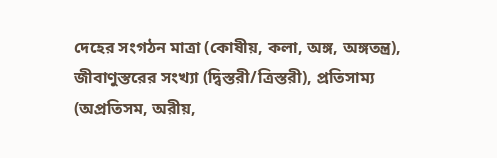দেহের সংগঠন মাত্রা (কোষীয়, কলা, অঙ্গ, অঙ্গতন্ত্র), জীবাণুস্তরের সংখ্যা (দ্বিস্তরী/ত্রিস্তরী), প্রতিসাম্য (অপ্রতিসম, অরীয়,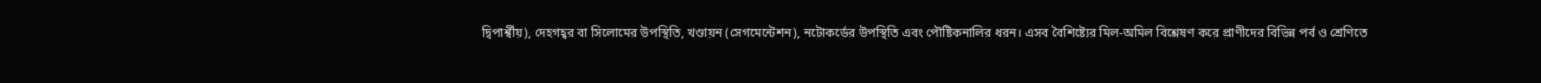দ্বিপার্শ্বীয়), দেহগহ্বর বা সিলোমের উপস্থিতি, খণ্ডায়ন (সেগমেন্টেশন), নটোকর্ডের উপস্থিতি এবং পৌষ্টিকনালির ধরন। এসব বৈশিষ্ট্যের মিল-অমিল বিশ্লেষণ করে প্রাণীদের বিভিন্ন পর্ব ও শ্রেণিতে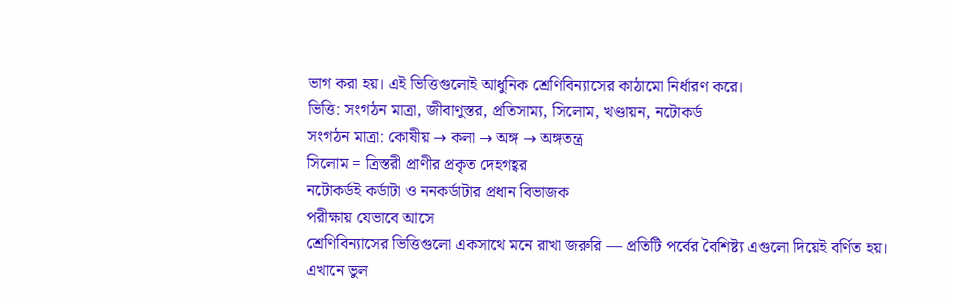ভাগ করা হয়। এই ভিত্তিগুলোই আধুনিক শ্রেণিবিন্যাসের কাঠামো নির্ধারণ করে।
ভিত্তি: সংগঠন মাত্রা, জীবাণুস্তর, প্রতিসাম্য, সিলোম, খণ্ডায়ন, নটোকর্ড
সংগঠন মাত্রা: কোষীয় → কলা → অঙ্গ → অঙ্গতন্ত্র
সিলোম = ত্রিস্তরী প্রাণীর প্রকৃত দেহগহ্বর
নটোকর্ডই কর্ডাটা ও ননকর্ডাটার প্রধান বিভাজক
পরীক্ষায় যেভাবে আসে
শ্রেণিবিন্যাসের ভিত্তিগুলো একসাথে মনে রাখা জরুরি — প্রতিটি পর্বের বৈশিষ্ট্য এগুলো দিয়েই বর্ণিত হয়।
এখানে ভুল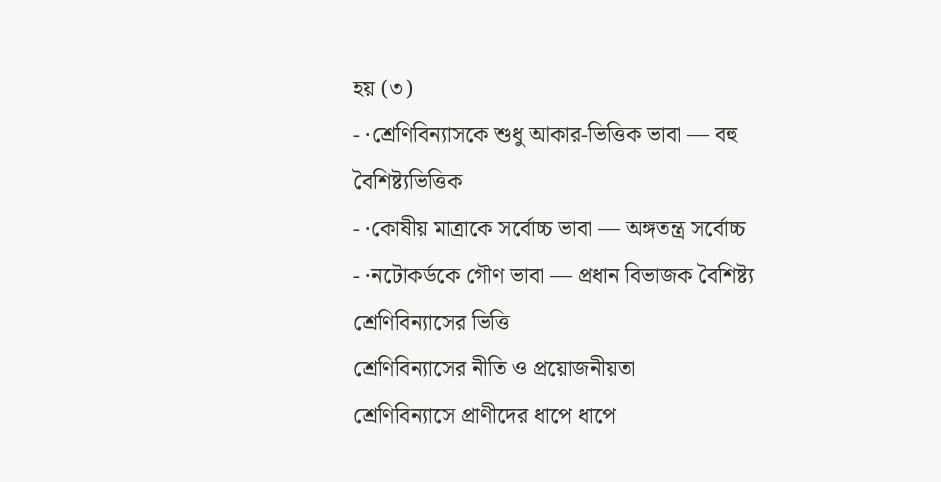হয় (৩)
- ·শ্রেণিবিন্যাসকে শুধু আকার-ভিত্তিক ভাবা — বহু বৈশিষ্ট্যভিত্তিক
- ·কোষীয় মাত্রাকে সর্বোচ্চ ভাবা — অঙ্গতন্ত্র সর্বোচ্চ
- ·নটোকর্ডকে গৌণ ভাবা — প্রধান বিভাজক বৈশিষ্ট্য
শ্রেণিবিন্যাসের ভিত্তি
শ্রেণিবিন্যাসের নীতি ও প্রয়োজনীয়তা
শ্রেণিবিন্যাসে প্রাণীদের ধাপে ধাপে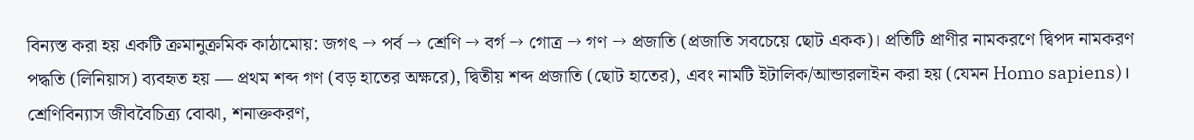বিন্যস্ত করা হয় একটি ক্রমানুক্রমিক কাঠামোয়: জগৎ → পর্ব → শ্রেণি → বর্গ → গোত্র → গণ → প্রজাতি (প্রজাতি সবচেয়ে ছোট একক)। প্রতিটি প্রাণীর নামকরণে দ্বিপদ নামকরণ পদ্ধতি (লিনিয়াস) ব্যবহৃত হয় — প্রথম শব্দ গণ (বড় হাতের অক্ষরে), দ্বিতীয় শব্দ প্রজাতি (ছোট হাতের), এবং নামটি ইটালিক/আন্ডারলাইন করা হয় (যেমন Homo sapiens)। শ্রেণিবিন্যাস জীববৈচিত্র্য বোঝা, শনাক্তকরণ,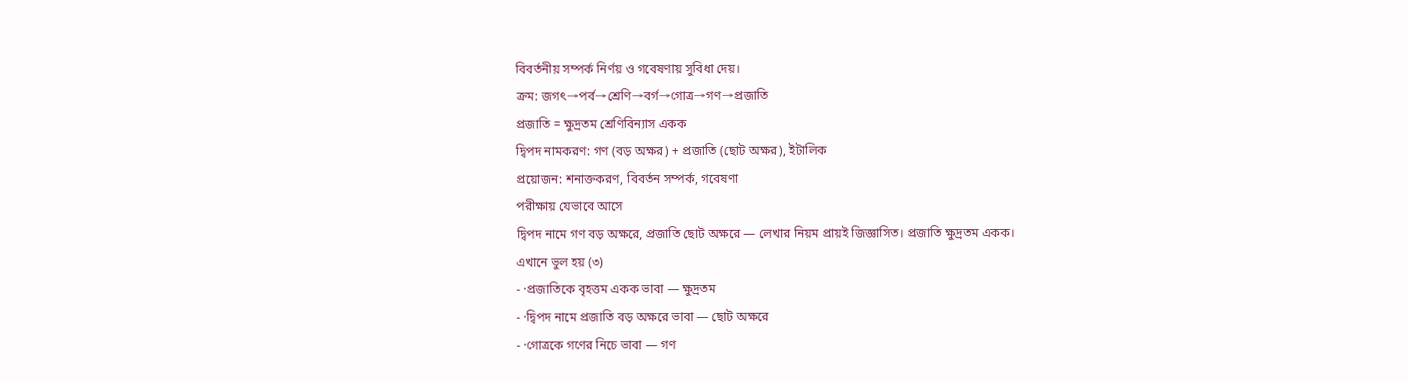বিবর্তনীয় সম্পর্ক নির্ণয় ও গবেষণায় সুবিধা দেয়।
ক্রম: জগৎ→পর্ব→শ্রেণি→বর্গ→গোত্র→গণ→প্রজাতি
প্রজাতি = ক্ষুদ্রতম শ্রেণিবিন্যাস একক
দ্বিপদ নামকরণ: গণ (বড় অক্ষর) + প্রজাতি (ছোট অক্ষর), ইটালিক
প্রয়োজন: শনাক্তকরণ, বিবর্তন সম্পর্ক, গবেষণা
পরীক্ষায় যেভাবে আসে
দ্বিপদ নামে গণ বড় অক্ষরে, প্রজাতি ছোট অক্ষরে — লেখার নিয়ম প্রায়ই জিজ্ঞাসিত। প্রজাতি ক্ষুদ্রতম একক।
এখানে ভুল হয় (৩)
- ·প্রজাতিকে বৃহত্তম একক ভাবা — ক্ষুদ্রতম
- ·দ্বিপদ নামে প্রজাতি বড় অক্ষরে ভাবা — ছোট অক্ষরে
- ·গোত্রকে গণের নিচে ভাবা — গণ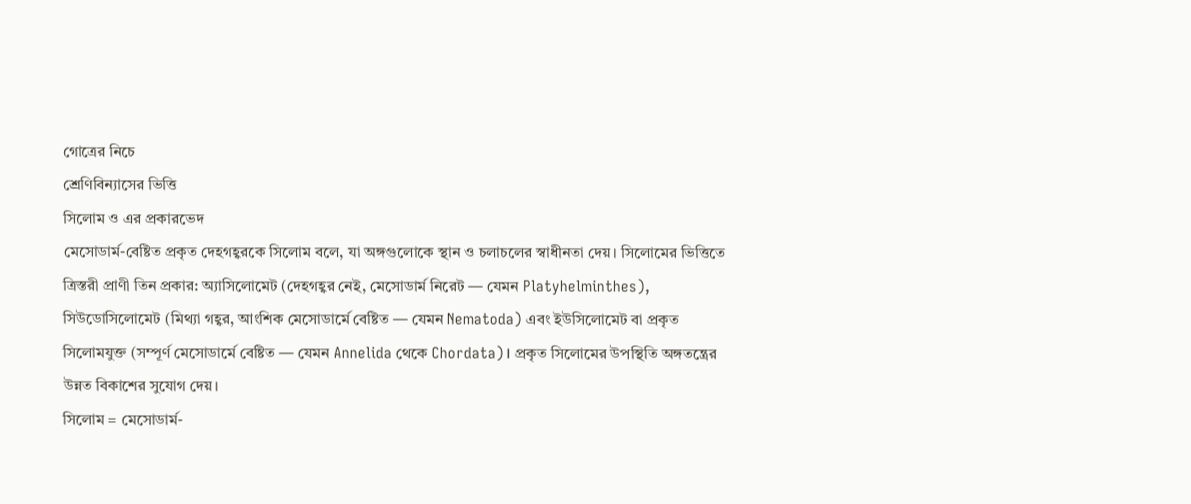গোত্রের নিচে
শ্রেণিবিন্যাসের ভিত্তি
সিলোম ও এর প্রকারভেদ
মেসোডার্ম-বেষ্টিত প্রকৃত দেহগহ্বরকে সিলোম বলে, যা অঙ্গগুলোকে স্থান ও চলাচলের স্বাধীনতা দেয়। সিলোমের ভিত্তিতে ত্রিস্তরী প্রাণী তিন প্রকার: অ্যাসিলোমেট (দেহগহ্বর নেই, মেসোডার্ম নিরেট — যেমন Platyhelminthes), সিউডোসিলোমেট (মিথ্যা গহ্বর, আংশিক মেসোডার্মে বেষ্টিত — যেমন Nematoda) এবং ইউসিলোমেট বা প্রকৃত সিলোমযুক্ত (সম্পূর্ণ মেসোডার্মে বেষ্টিত — যেমন Annelida থেকে Chordata)। প্রকৃত সিলোমের উপস্থিতি অঙ্গতন্ত্রের উন্নত বিকাশের সুযোগ দেয়।
সিলোম = মেসোডার্ম-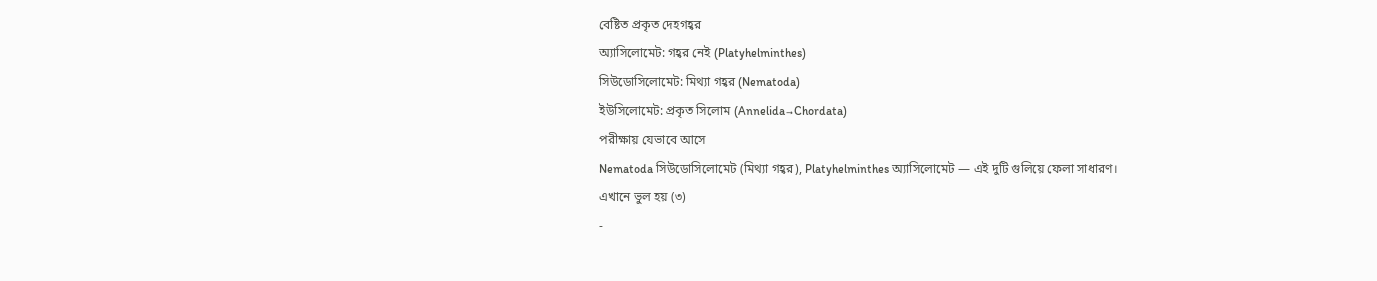বেষ্টিত প্রকৃত দেহগহ্বর
অ্যাসিলোমেট: গহ্বর নেই (Platyhelminthes)
সিউডোসিলোমেট: মিথ্যা গহ্বর (Nematoda)
ইউসিলোমেট: প্রকৃত সিলোম (Annelida→Chordata)
পরীক্ষায় যেভাবে আসে
Nematoda সিউডোসিলোমেট (মিথ্যা গহ্বর), Platyhelminthes অ্যাসিলোমেট — এই দুটি গুলিয়ে ফেলা সাধারণ।
এখানে ভুল হয় (৩)
-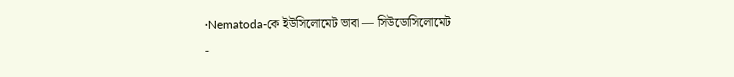·Nematoda-কে ইউসিলোমেট ভাবা — সিউডোসিলোমেট
-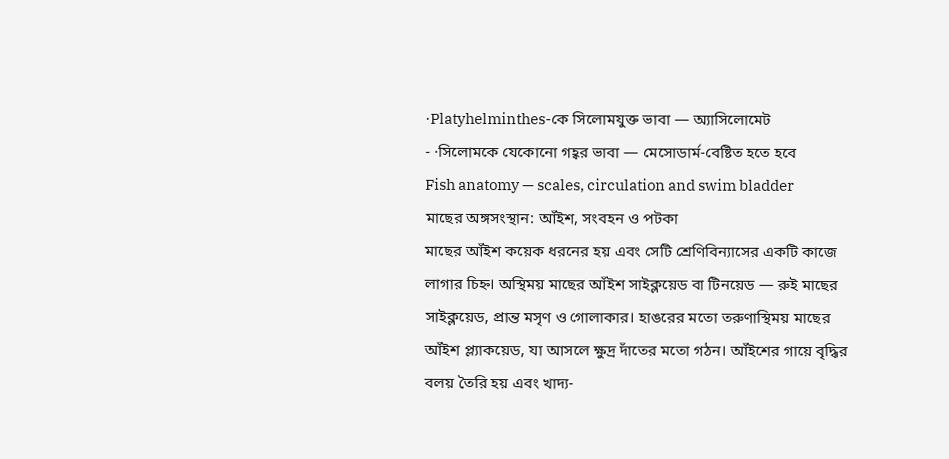·Platyhelminthes-কে সিলোমযুক্ত ভাবা — অ্যাসিলোমেট
- ·সিলোমকে যেকোনো গহ্বর ভাবা — মেসোডার্ম-বেষ্টিত হতে হবে
Fish anatomy — scales, circulation and swim bladder
মাছের অঙ্গসংস্থান: আঁইশ, সংবহন ও পটকা
মাছের আঁইশ কয়েক ধরনের হয় এবং সেটি শ্রেণিবিন্যাসের একটি কাজে লাগার চিহ্ন। অস্থিময় মাছের আঁইশ সাইক্লয়েড বা টিনয়েড — রুই মাছের সাইক্লয়েড, প্রান্ত মসৃণ ও গোলাকার। হাঙরের মতো তরুণাস্থিময় মাছের আঁইশ প্ল্যাকয়েড, যা আসলে ক্ষুদ্র দাঁতের মতো গঠন। আঁইশের গায়ে বৃদ্ধির বলয় তৈরি হয় এবং খাদ্য-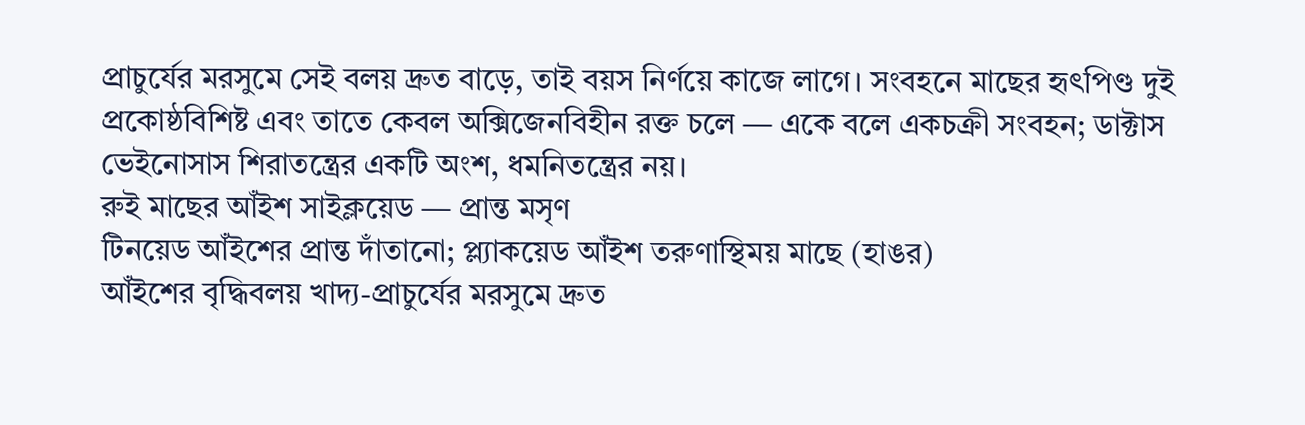প্রাচুর্যের মরসুমে সেই বলয় দ্রুত বাড়ে, তাই বয়স নির্ণয়ে কাজে লাগে। সংবহনে মাছের হৃৎপিণ্ড দুই প্রকোষ্ঠবিশিষ্ট এবং তাতে কেবল অক্সিজেনবিহীন রক্ত চলে — একে বলে একচক্রী সংবহন; ডাক্টাস ভেইনোসাস শিরাতন্ত্রের একটি অংশ, ধমনিতন্ত্রের নয়।
রুই মাছের আঁইশ সাইক্লয়েড — প্রান্ত মসৃণ
টিনয়েড আঁইশের প্রান্ত দাঁতানো; প্ল্যাকয়েড আঁইশ তরুণাস্থিময় মাছে (হাঙর)
আঁইশের বৃদ্ধিবলয় খাদ্য-প্রাচুর্যের মরসুমে দ্রুত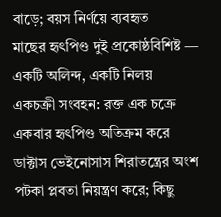বাড়ে; বয়স নির্ণয়ে ব্যবহৃত
মাছের হৃৎপিণ্ড দুই প্রকোষ্ঠবিশিষ্ট — একটি অলিন্দ, একটি নিলয়
একচক্রী সংবহন: রক্ত এক চক্রে একবার হৃৎপিণ্ড অতিক্রম করে
ডাক্টাস ভেইনোসাস শিরাতন্ত্রের অংশ
পটকা প্লবতা নিয়ন্ত্রণ করে; কিছু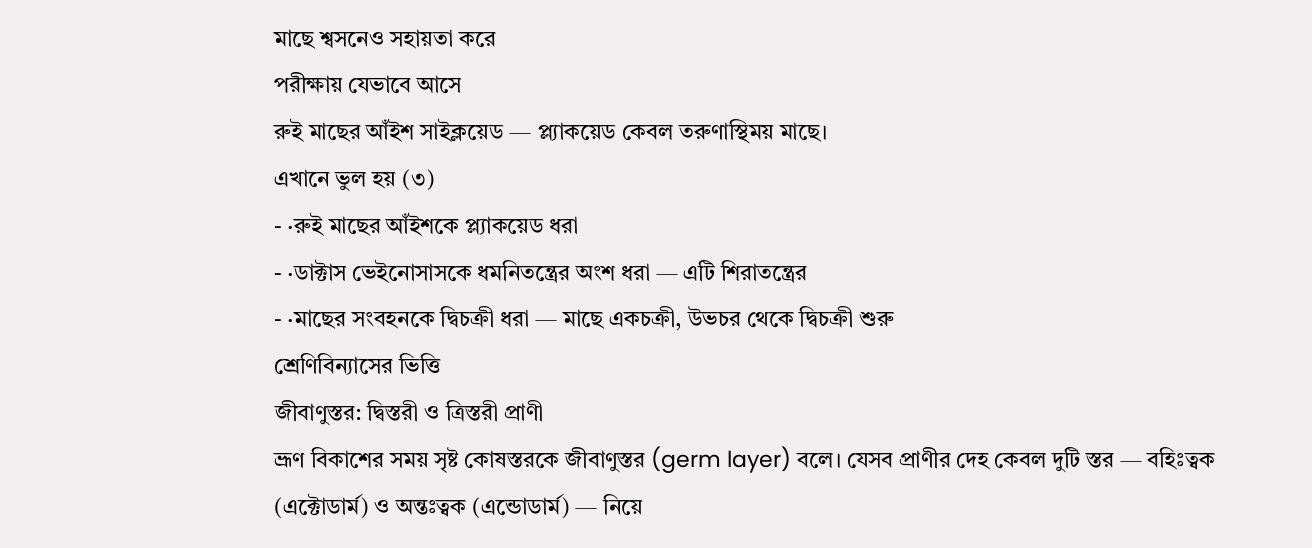মাছে শ্বসনেও সহায়তা করে
পরীক্ষায় যেভাবে আসে
রুই মাছের আঁইশ সাইক্লয়েড — প্ল্যাকয়েড কেবল তরুণাস্থিময় মাছে।
এখানে ভুল হয় (৩)
- ·রুই মাছের আঁইশকে প্ল্যাকয়েড ধরা
- ·ডাক্টাস ভেইনোসাসকে ধমনিতন্ত্রের অংশ ধরা — এটি শিরাতন্ত্রের
- ·মাছের সংবহনকে দ্বিচক্রী ধরা — মাছে একচক্রী, উভচর থেকে দ্বিচক্রী শুরু
শ্রেণিবিন্যাসের ভিত্তি
জীবাণুস্তর: দ্বিস্তরী ও ত্রিস্তরী প্রাণী
ভ্রূণ বিকাশের সময় সৃষ্ট কোষস্তরকে জীবাণুস্তর (germ layer) বলে। যেসব প্রাণীর দেহ কেবল দুটি স্তর — বহিঃত্বক (এক্টোডার্ম) ও অন্তঃত্বক (এন্ডোডার্ম) — নিয়ে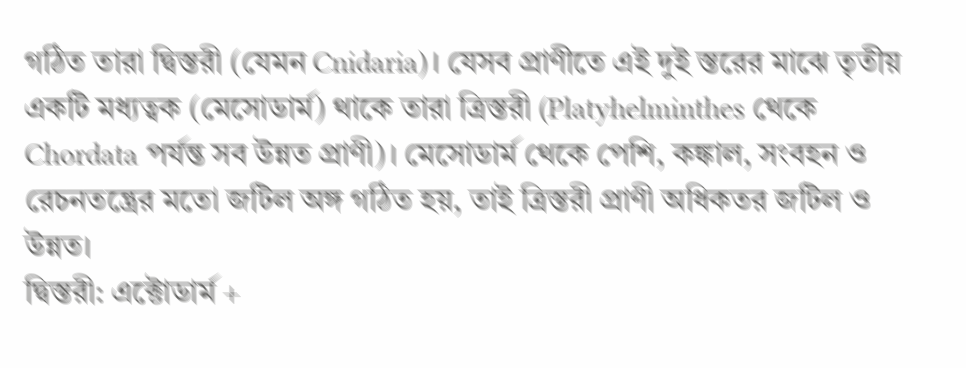গঠিত তারা দ্বিস্তরী (যেমন Cnidaria)। যেসব প্রাণীতে এই দুই স্তরের মাঝে তৃতীয় একটি মধ্যত্বক (মেসোডার্ম) থাকে তারা ত্রিস্তরী (Platyhelminthes থেকে Chordata পর্যন্ত সব উন্নত প্রাণী)। মেসোডার্ম থেকে পেশি, কঙ্কাল, সংবহন ও রেচনতন্ত্রের মতো জটিল অঙ্গ গঠিত হয়, তাই ত্রিস্তরী প্রাণী অধিকতর জটিল ও উন্নত।
দ্বিস্তরী: এক্টোডার্ম +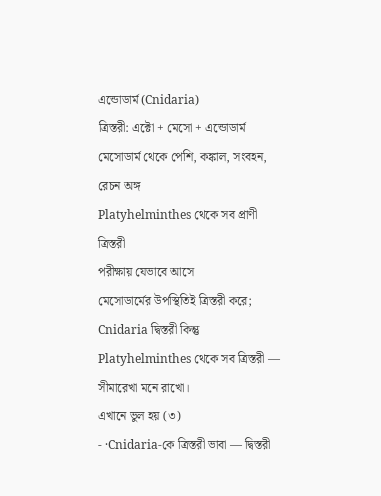এন্ডোডার্ম (Cnidaria)
ত্রিস্তরী: এক্টো + মেসো + এন্ডোডার্ম
মেসোডার্ম থেকে পেশি, কঙ্কাল, সংবহন, রেচন অঙ্গ
Platyhelminthes থেকে সব প্রাণী ত্রিস্তরী
পরীক্ষায় যেভাবে আসে
মেসোডার্মের উপস্থিতিই ত্রিস্তরী করে; Cnidaria দ্বিস্তরী কিন্তু Platyhelminthes থেকে সব ত্রিস্তরী — সীমারেখা মনে রাখো।
এখানে ভুল হয় (৩)
- ·Cnidaria-কে ত্রিস্তরী ভাবা — দ্বিস্তরী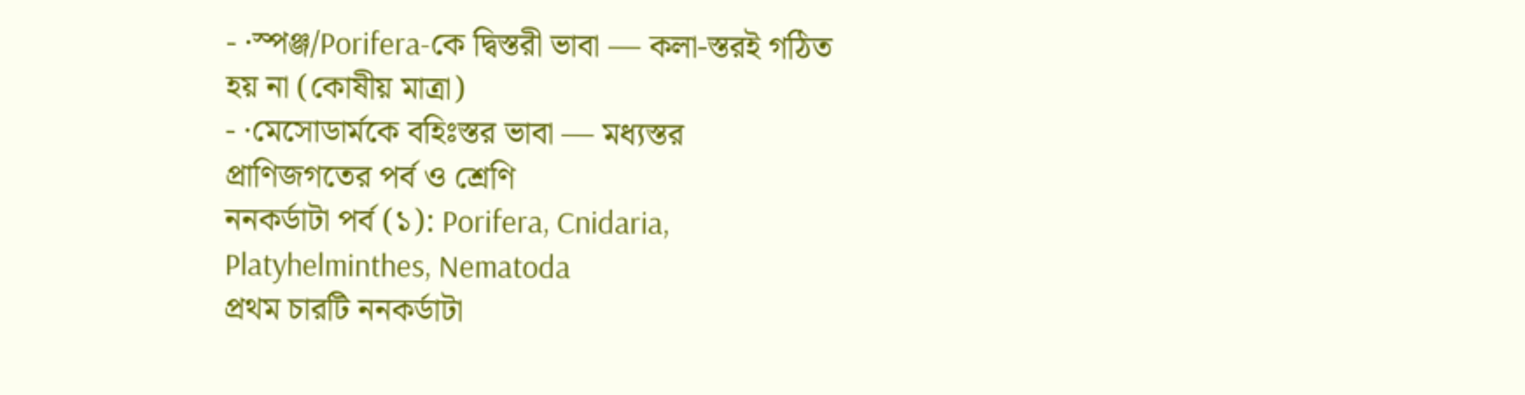- ·স্পঞ্জ/Porifera-কে দ্বিস্তরী ভাবা — কলা-স্তরই গঠিত হয় না (কোষীয় মাত্রা)
- ·মেসোডার্মকে বহিঃস্তর ভাবা — মধ্যস্তর
প্রাণিজগতের পর্ব ও শ্রেণি
ননকর্ডাটা পর্ব (১): Porifera, Cnidaria, Platyhelminthes, Nematoda
প্রথম চারটি ননকর্ডাটা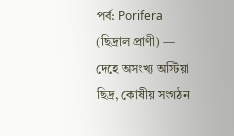পর্ব: Porifera (ছিদ্রাল প্রাণী) — দেহে অসংখ্য অস্টিয়া ছিদ্র, কোষীয় সংগঠন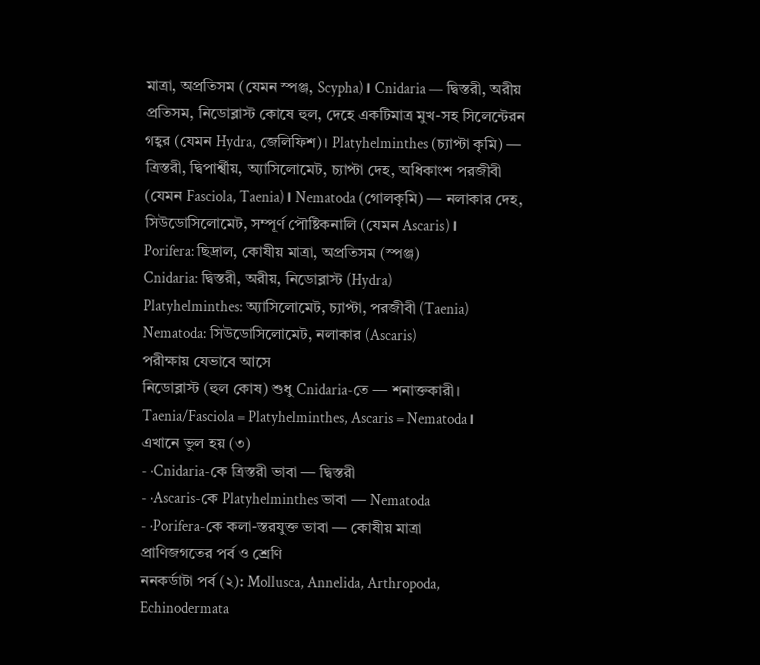মাত্রা, অপ্রতিসম (যেমন স্পঞ্জ, Scypha)। Cnidaria — দ্বিস্তরী, অরীয় প্রতিসম, নিডোব্লাস্ট কোষে হুল, দেহে একটিমাত্র মুখ-সহ সিলেন্টেরন গহ্বর (যেমন Hydra, জেলিফিশ)। Platyhelminthes (চ্যাপ্টা কৃমি) — ত্রিস্তরী, দ্বিপার্শ্বীয়, অ্যাসিলোমেট, চ্যাপ্টা দেহ, অধিকাংশ পরজীবী (যেমন Fasciola, Taenia)। Nematoda (গোলকৃমি) — নলাকার দেহ, সিউডোসিলোমেট, সম্পূর্ণ পৌষ্টিকনালি (যেমন Ascaris)।
Porifera: ছিদ্রাল, কোষীয় মাত্রা, অপ্রতিসম (স্পঞ্জ)
Cnidaria: দ্বিস্তরী, অরীয়, নিডোব্লাস্ট (Hydra)
Platyhelminthes: অ্যাসিলোমেট, চ্যাপ্টা, পরজীবী (Taenia)
Nematoda: সিউডোসিলোমেট, নলাকার (Ascaris)
পরীক্ষায় যেভাবে আসে
নিডোব্লাস্ট (হুল কোষ) শুধু Cnidaria-তে — শনাক্তকারী। Taenia/Fasciola = Platyhelminthes, Ascaris = Nematoda।
এখানে ভুল হয় (৩)
- ·Cnidaria-কে ত্রিস্তরী ভাবা — দ্বিস্তরী
- ·Ascaris-কে Platyhelminthes ভাবা — Nematoda
- ·Porifera-কে কলা-স্তরযুক্ত ভাবা — কোষীয় মাত্রা
প্রাণিজগতের পর্ব ও শ্রেণি
ননকর্ডাটা পর্ব (২): Mollusca, Annelida, Arthropoda, Echinodermata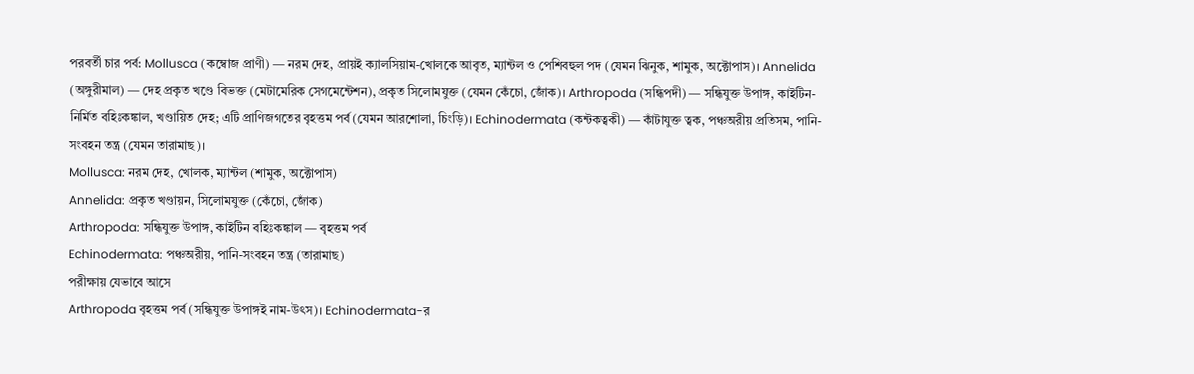পরবর্তী চার পর্ব: Mollusca (কম্বোজ প্রাণী) — নরম দেহ, প্রায়ই ক্যালসিয়াম-খোলকে আবৃত, ম্যান্টল ও পেশিবহুল পদ (যেমন ঝিনুক, শামুক, অক্টোপাস)। Annelida (অঙ্গুরীমাল) — দেহ প্রকৃত খণ্ডে বিভক্ত (মেটামেরিক সেগমেন্টেশন), প্রকৃত সিলোমযুক্ত (যেমন কেঁচো, জোঁক)। Arthropoda (সন্ধিপদী) — সন্ধিযুক্ত উপাঙ্গ, কাইটিন-নির্মিত বহিঃকঙ্কাল, খণ্ডায়িত দেহ; এটি প্রাণিজগতের বৃহত্তম পর্ব (যেমন আরশোলা, চিংড়ি)। Echinodermata (কন্টকত্বকী) — কাঁটাযুক্ত ত্বক, পঞ্চঅরীয় প্রতিসম, পানি-সংবহন তন্ত্র (যেমন তারামাছ)।
Mollusca: নরম দেহ, খোলক, ম্যান্টল (শামুক, অক্টোপাস)
Annelida: প্রকৃত খণ্ডায়ন, সিলোমযুক্ত (কেঁচো, জোঁক)
Arthropoda: সন্ধিযুক্ত উপাঙ্গ, কাইটিন বহিঃকঙ্কাল — বৃহত্তম পর্ব
Echinodermata: পঞ্চঅরীয়, পানি-সংবহন তন্ত্র (তারামাছ)
পরীক্ষায় যেভাবে আসে
Arthropoda বৃহত্তম পর্ব (সন্ধিযুক্ত উপাঙ্গই নাম-উৎস)। Echinodermata-র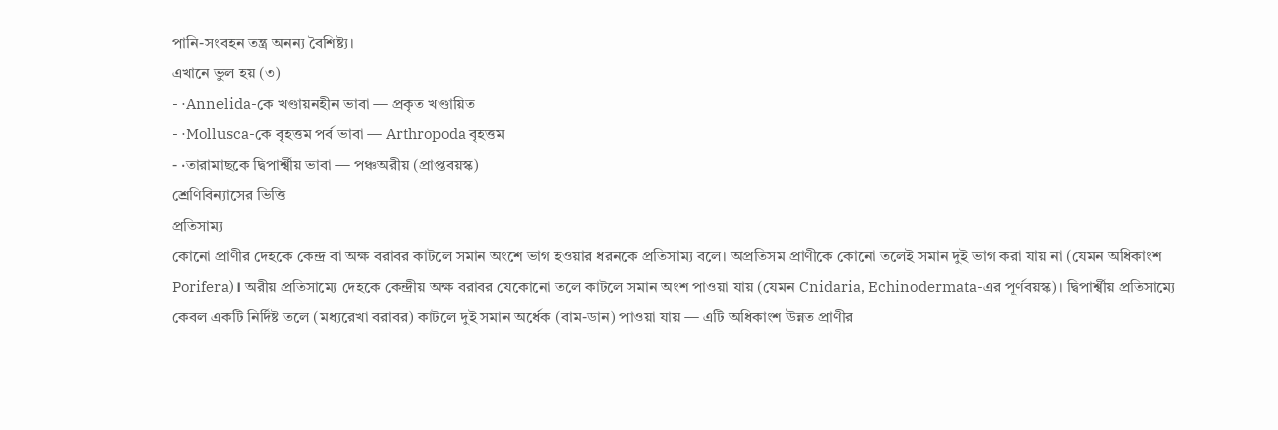পানি-সংবহন তন্ত্র অনন্য বৈশিষ্ট্য।
এখানে ভুল হয় (৩)
- ·Annelida-কে খণ্ডায়নহীন ভাবা — প্রকৃত খণ্ডায়িত
- ·Mollusca-কে বৃহত্তম পর্ব ভাবা — Arthropoda বৃহত্তম
- ·তারামাছকে দ্বিপার্শ্বীয় ভাবা — পঞ্চঅরীয় (প্রাপ্তবয়স্ক)
শ্রেণিবিন্যাসের ভিত্তি
প্রতিসাম্য
কোনো প্রাণীর দেহকে কেন্দ্র বা অক্ষ বরাবর কাটলে সমান অংশে ভাগ হওয়ার ধরনকে প্রতিসাম্য বলে। অপ্রতিসম প্রাণীকে কোনো তলেই সমান দুই ভাগ করা যায় না (যেমন অধিকাংশ Porifera)। অরীয় প্রতিসাম্যে দেহকে কেন্দ্রীয় অক্ষ বরাবর যেকোনো তলে কাটলে সমান অংশ পাওয়া যায় (যেমন Cnidaria, Echinodermata-এর পূর্ণবয়স্ক)। দ্বিপার্শ্বীয় প্রতিসাম্যে কেবল একটি নির্দিষ্ট তলে (মধ্যরেখা বরাবর) কাটলে দুই সমান অর্ধেক (বাম-ডান) পাওয়া যায় — এটি অধিকাংশ উন্নত প্রাণীর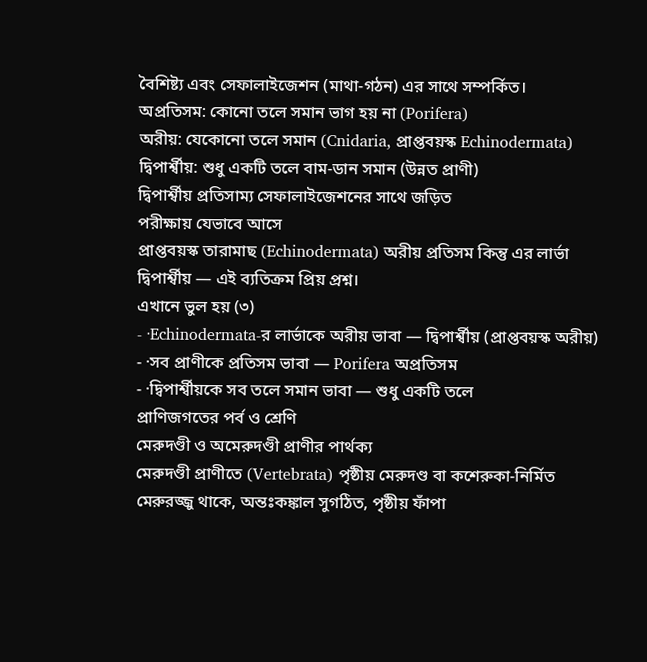বৈশিষ্ট্য এবং সেফালাইজেশন (মাথা-গঠন) এর সাথে সম্পর্কিত।
অপ্রতিসম: কোনো তলে সমান ভাগ হয় না (Porifera)
অরীয়: যেকোনো তলে সমান (Cnidaria, প্রাপ্তবয়স্ক Echinodermata)
দ্বিপার্শ্বীয়: শুধু একটি তলে বাম-ডান সমান (উন্নত প্রাণী)
দ্বিপার্শ্বীয় প্রতিসাম্য সেফালাইজেশনের সাথে জড়িত
পরীক্ষায় যেভাবে আসে
প্রাপ্তবয়স্ক তারামাছ (Echinodermata) অরীয় প্রতিসম কিন্তু এর লার্ভা দ্বিপার্শ্বীয় — এই ব্যতিক্রম প্রিয় প্রশ্ন।
এখানে ভুল হয় (৩)
- ·Echinodermata-র লার্ভাকে অরীয় ভাবা — দ্বিপার্শ্বীয় (প্রাপ্তবয়স্ক অরীয়)
- ·সব প্রাণীকে প্রতিসম ভাবা — Porifera অপ্রতিসম
- ·দ্বিপার্শ্বীয়কে সব তলে সমান ভাবা — শুধু একটি তলে
প্রাণিজগতের পর্ব ও শ্রেণি
মেরুদণ্ডী ও অমেরুদণ্ডী প্রাণীর পার্থক্য
মেরুদণ্ডী প্রাণীতে (Vertebrata) পৃষ্ঠীয় মেরুদণ্ড বা কশেরুকা-নির্মিত মেরুরজ্জু থাকে, অন্তঃকঙ্কাল সুগঠিত, পৃষ্ঠীয় ফাঁপা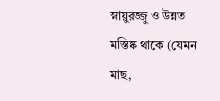স্নায়ুরজ্জু ও উন্নত মস্তিষ্ক থাকে (যেমন মাছ,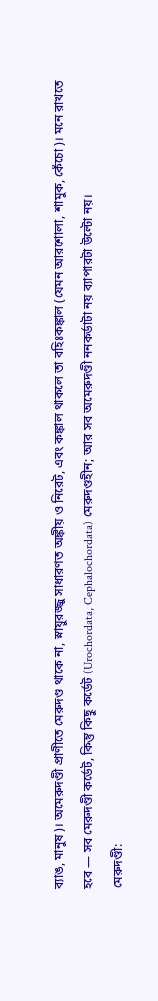ব্যাঙ, মানুষ)। অমেরুদণ্ডী প্রাণীতে মেরুদণ্ড থাকে না, স্নায়ুরজ্জু সাধারণত অঙ্কীয় ও নিরেট, এবং কঙ্কাল থাকলে তা বহিঃকঙ্কাল (যেমন আরশোলা, শামুক, কেঁচো)। মনে রাখতে হবে — সব মেরুদণ্ডী কর্ডেট, কিন্তু কিছু কর্ডেট (Urochordata, Cephalochordata) মেরুদণ্ডহীন; আর সব অমেরুদণ্ডী ননকর্ডাটা নয় ব্যাপারটা উল্টো নয়।
মেরুদণ্ডী: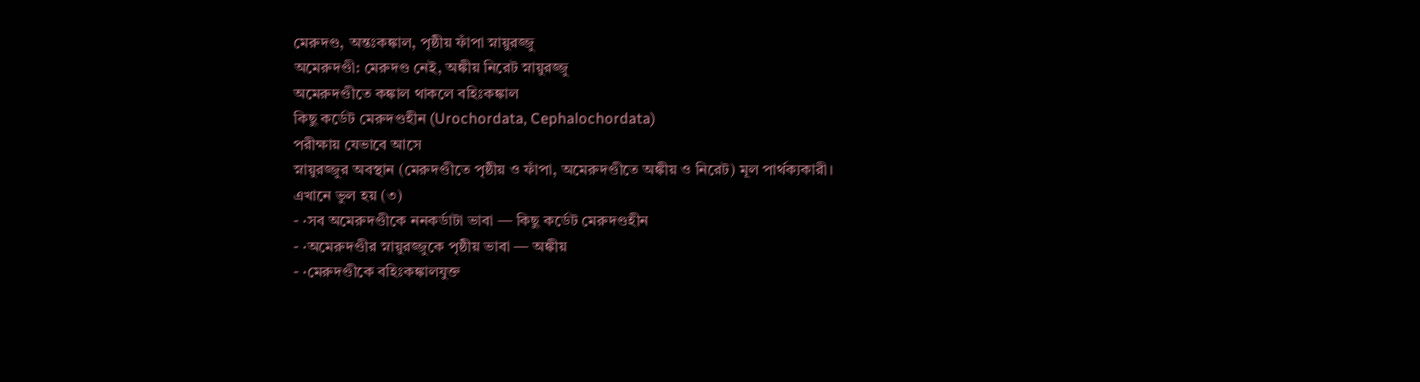মেরুদণ্ড, অন্তঃকঙ্কাল, পৃষ্ঠীয় ফাঁপা স্নায়ুরজ্জু
অমেরুদণ্ডী: মেরুদণ্ড নেই, অঙ্কীয় নিরেট স্নায়ুরজ্জু
অমেরুদণ্ডীতে কঙ্কাল থাকলে বহিঃকঙ্কাল
কিছু কর্ডেট মেরুদণ্ডহীন (Urochordata, Cephalochordata)
পরীক্ষায় যেভাবে আসে
স্নায়ুরজ্জুর অবস্থান (মেরুদণ্ডীতে পৃষ্ঠীয় ও ফাঁপা, অমেরুদণ্ডীতে অঙ্কীয় ও নিরেট) মূল পার্থক্যকারী।
এখানে ভুল হয় (৩)
- ·সব অমেরুদণ্ডীকে ননকর্ডাটা ভাবা — কিছু কর্ডেট মেরুদণ্ডহীন
- ·অমেরুদণ্ডীর স্নায়ুরজ্জুকে পৃষ্ঠীয় ভাবা — অঙ্কীয়
- ·মেরুদণ্ডীকে বহিঃকঙ্কালযুক্ত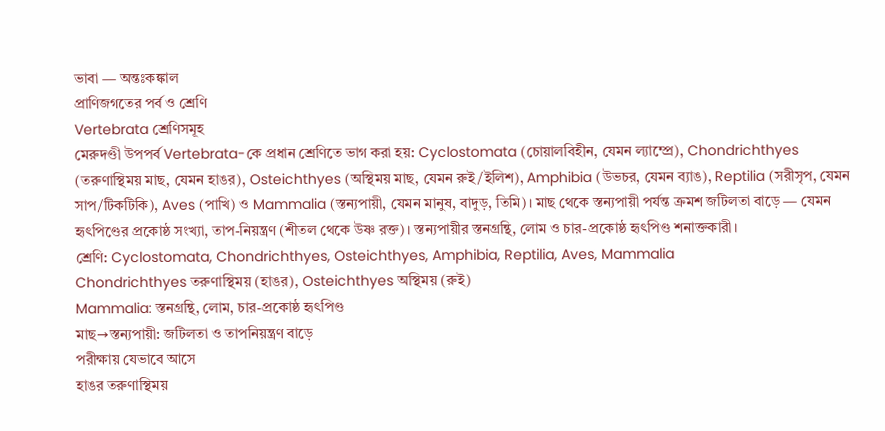ভাবা — অন্তঃকঙ্কাল
প্রাণিজগতের পর্ব ও শ্রেণি
Vertebrata শ্রেণিসমূহ
মেরুদণ্ডী উপপর্ব Vertebrata-কে প্রধান শ্রেণিতে ভাগ করা হয়: Cyclostomata (চোয়ালবিহীন, যেমন ল্যাম্প্রে), Chondrichthyes (তরুণাস্থিময় মাছ, যেমন হাঙর), Osteichthyes (অস্থিময় মাছ, যেমন রুই/ইলিশ), Amphibia (উভচর, যেমন ব্যাঙ), Reptilia (সরীসৃপ, যেমন সাপ/টিকটিকি), Aves (পাখি) ও Mammalia (স্তন্যপায়ী, যেমন মানুষ, বাদুড়, তিমি)। মাছ থেকে স্তন্যপায়ী পর্যন্ত ক্রমশ জটিলতা বাড়ে — যেমন হৃৎপিণ্ডের প্রকোষ্ঠ সংখ্যা, তাপ-নিয়ন্ত্রণ (শীতল থেকে উষ্ণ রক্ত)। স্তন্যপায়ীর স্তনগ্রন্থি, লোম ও চার-প্রকোষ্ঠ হৃৎপিণ্ড শনাক্তকারী।
শ্রেণি: Cyclostomata, Chondrichthyes, Osteichthyes, Amphibia, Reptilia, Aves, Mammalia
Chondrichthyes তরুণাস্থিময় (হাঙর), Osteichthyes অস্থিময় (রুই)
Mammalia: স্তনগ্রন্থি, লোম, চার-প্রকোষ্ঠ হৃৎপিণ্ড
মাছ→স্তন্যপায়ী: জটিলতা ও তাপনিয়ন্ত্রণ বাড়ে
পরীক্ষায় যেভাবে আসে
হাঙর তরুণাস্থিময়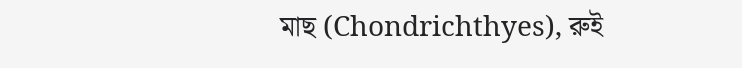মাছ (Chondrichthyes), রুই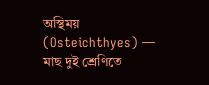অস্থিময় (Osteichthyes) — মাছ দুই শ্রেণিতে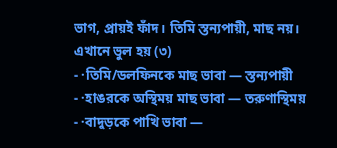ভাগ, প্রায়ই ফাঁদ। তিমি স্তন্যপায়ী, মাছ নয়।
এখানে ভুল হয় (৩)
- ·তিমি/ডলফিনকে মাছ ভাবা — স্তন্যপায়ী
- ·হাঙরকে অস্থিময় মাছ ভাবা — তরুণাস্থিময়
- ·বাদুড়কে পাখি ভাবা —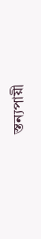স্তন্যপায়ী